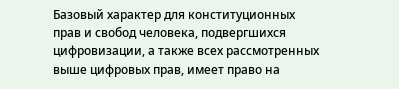Базовый характер для конституционных прав и свобод человека, подвергшихся цифровизации, а также всех рассмотренных выше цифровых прав, имеет право на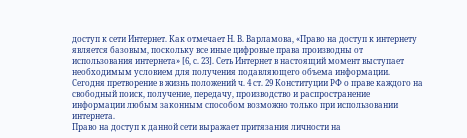доступ к сети Интернет. Как отмечает Н. В. Варламова, «Право на доступ к интернету является базовым, поскольку все иные цифровые права производны от использования интернета» [6, с. 23]. Сеть Интернет в настоящий момент выступает необходимым условием для получения подавляющего объема информации. Сегодня претворение в жизнь положений ч. 4 ст. 29 Конституции РФ о праве каждого на свободный поиск, получение, передачу, производство и распространение информации любым законным способом возможно только при использовании интернета.
Право на доступ к данной сети выражает притязания личности на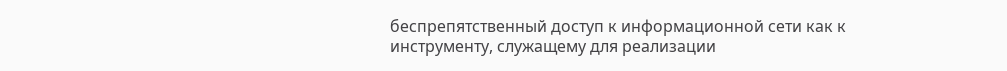беспрепятственный доступ к информационной сети как к инструменту, служащему для реализации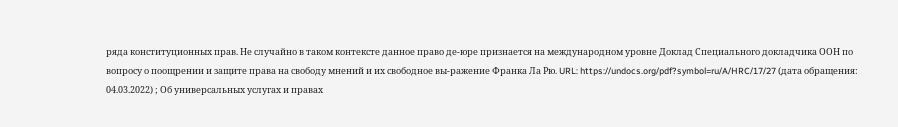ряда конституционных прав. Не случайно в таком контексте данное право де-юре признается на международном уровне Доклад Специального докладчика ООН по вопросу о поощрении и защите права на свободу мнений и их свободное вы-ражение Франка Ла Рю. URL: https://undocs.org/pdf?symbol=ru/A/HRC/17/27 (дата обращения: 04.03.2022) ; Об универсальных услугах и правах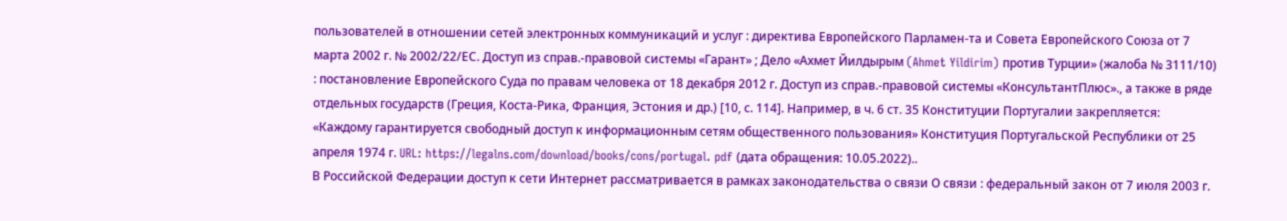пользователей в отношении сетей электронных коммуникаций и услуг : директива Европейского Парламен-та и Совета Европейского Союза от 7 марта 2002 г. № 2002/22/ЕС. Доступ из справ.-правовой системы «Гарант» ; Дело «Ахмет Йилдырым (Ahmet Yildirim) против Турции» (жалоба № 3111/10) : постановление Европейского Суда по правам человека от 18 декабря 2012 г. Доступ из справ.-правовой системы «КонсультантПлюс»., а также в ряде отдельных государств (Греция, Коста-Рика, Франция, Эстония и др.) [10, с. 114]. Например, в ч. 6 ст. 35 Конституции Португалии закрепляется: «Каждому гарантируется свободный доступ к информационным сетям общественного пользования» Конституция Португальской Республики от 25 апреля 1974 г. URL: https://legalns.com/download/books/cons/portugal. pdf (дата обращения: 10.05.2022)..
В Российской Федерации доступ к сети Интернет рассматривается в рамках законодательства о связи О связи : федеральный закон от 7 июля 2003 г.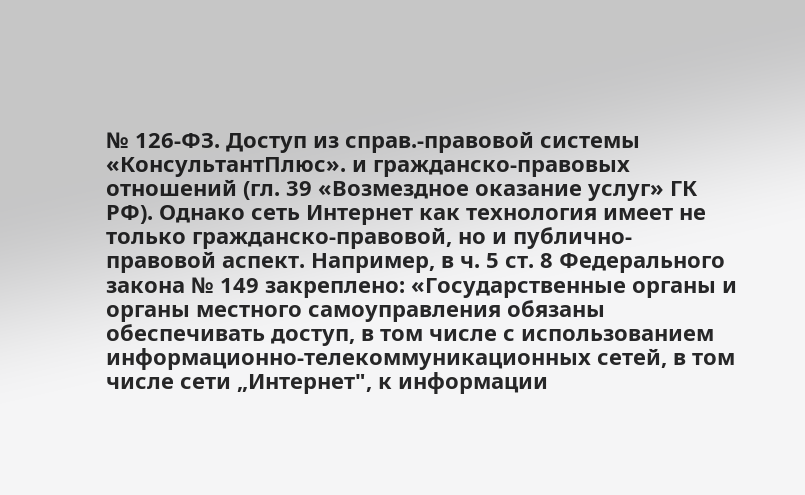№ 126-ФЗ. Доступ из справ.-правовой системы «КонсультантПлюс». и гражданско-правовых отношений (гл. 39 «Возмездное оказание услуг» ГК РФ). Однако сеть Интернет как технология имеет не только гражданско-правовой, но и публично-правовой аспект. Например, в ч. 5 ст. 8 Федерального закона № 149 закреплено: «Государственные органы и органы местного самоуправления обязаны обеспечивать доступ, в том числе с использованием информационно-телекоммуникационных сетей, в том числе сети „Интернет", к информации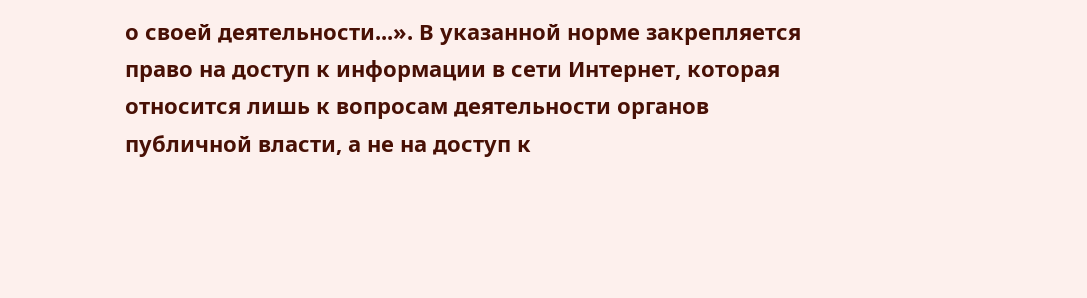о своей деятельности...». В указанной норме закрепляется право на доступ к информации в сети Интернет, которая относится лишь к вопросам деятельности органов публичной власти, а не на доступ к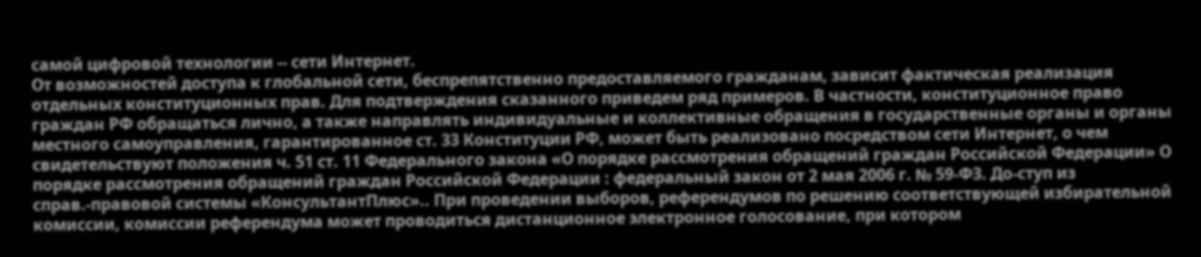самой цифровой технологии -- сети Интернет.
От возможностей доступа к глобальной сети, беспрепятственно предоставляемого гражданам, зависит фактическая реализация отдельных конституционных прав. Для подтверждения сказанного приведем ряд примеров. В частности, конституционное право граждан РФ обращаться лично, а также направлять индивидуальные и коллективные обращения в государственные органы и органы местного самоуправления, гарантированное ст. 33 Конституции РФ, может быть реализовано посредством сети Интернет, о чем свидетельствуют положения ч. 51 ст. 11 Федерального закона «О порядке рассмотрения обращений граждан Российской Федерации» О порядке рассмотрения обращений граждан Российской Федерации : федеральный закон от 2 мая 2006 г. № 59-ФЗ. До-ступ из справ.-правовой системы «КонсультантПлюс».. При проведении выборов, референдумов по решению соответствующей избирательной комиссии, комиссии референдума может проводиться дистанционное электронное голосование, при котором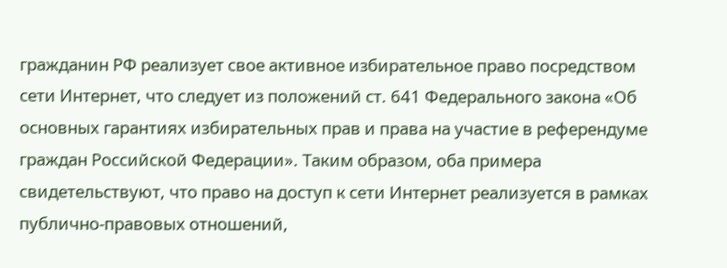гражданин РФ реализует свое активное избирательное право посредством сети Интернет, что следует из положений ст. 641 Федерального закона «Об основных гарантиях избирательных прав и права на участие в референдуме граждан Российской Федерации». Таким образом, оба примера свидетельствуют, что право на доступ к сети Интернет реализуется в рамках публично-правовых отношений,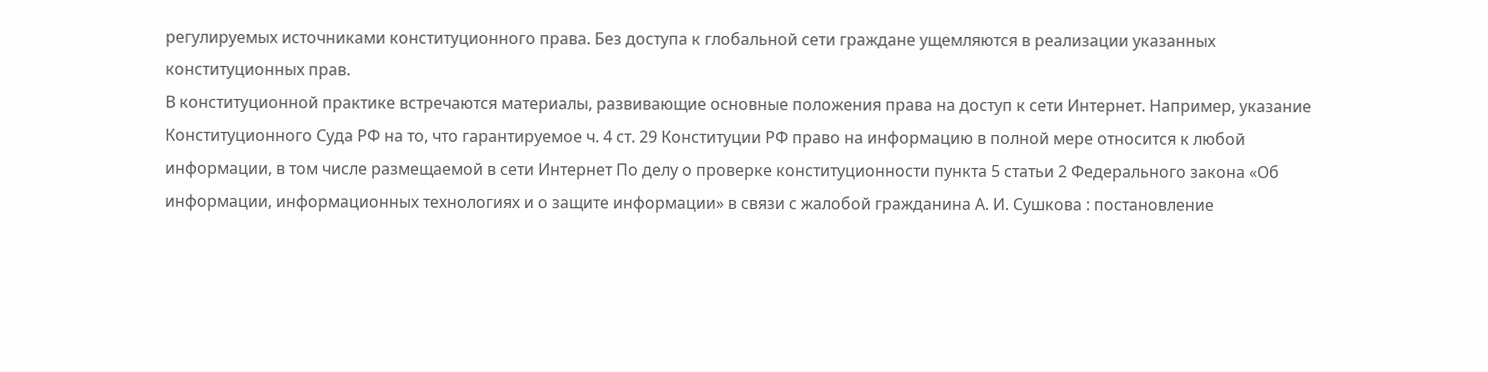регулируемых источниками конституционного права. Без доступа к глобальной сети граждане ущемляются в реализации указанных конституционных прав.
В конституционной практике встречаются материалы, развивающие основные положения права на доступ к сети Интернет. Например, указание Конституционного Суда РФ на то, что гарантируемое ч. 4 ст. 29 Конституции РФ право на информацию в полной мере относится к любой информации, в том числе размещаемой в сети Интернет По делу о проверке конституционности пункта 5 статьи 2 Федерального закона «Об информации, информационных технологиях и о защите информации» в связи с жалобой гражданина А. И. Сушкова : постановление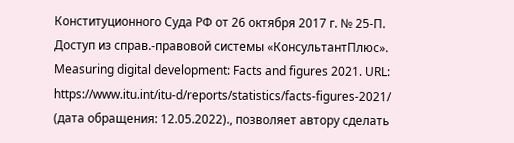Конституционного Суда РФ от 26 октября 2017 г. № 25-П. Доступ из справ.-правовой системы «КонсультантПлюс». Measuring digital development: Facts and figures 2021. URL: https://www.itu.int/itu-d/reports/statistics/facts-figures-2021/ (дата обращения: 12.05.2022)., позволяет автору сделать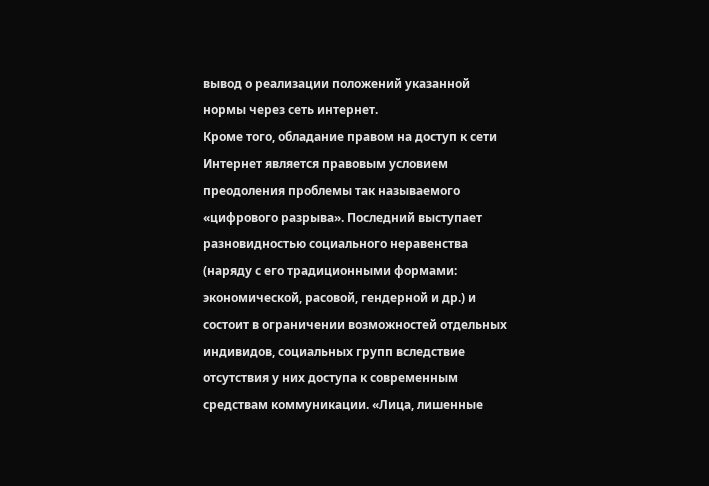вывод о реализации положений указанной нормы через сеть интернет.
Кроме того, обладание правом на доступ к сети Интернет является правовым условием преодоления проблемы так называемого «цифрового разрыва». Последний выступает разновидностью социального неравенства (наряду с его традиционными формами: экономической, расовой, гендерной и др.) и состоит в ограничении возможностей отдельных индивидов, социальных групп вследствие отсутствия у них доступа к современным средствам коммуникации. «Лица, лишенные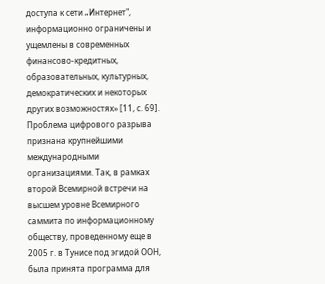доступа к сети „Интернет", информационно ограничены и ущемлены в современных финансово-кредитных, образовательных, культурных, демократических и некоторых других возможностях» [11, с. 69]. Проблема цифрового разрыва признана крупнейшими международными организациями. Так, в рамках второй Всемирной встречи на высшем уровне Всемирного саммита по информационному обществу, проведенному еще в 2005 г. в Тунисе под эгидой ООН, была принята программа для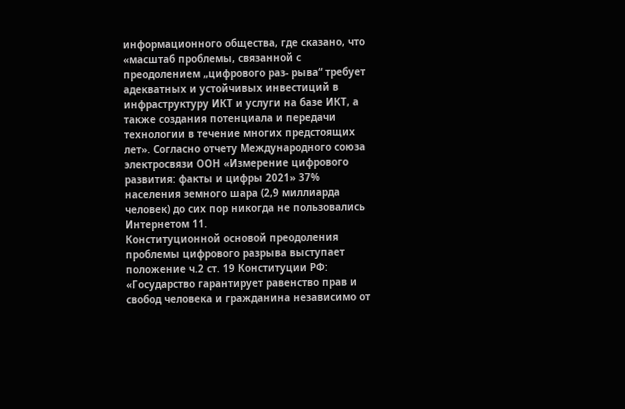информационного общества, где сказано, что «масштаб проблемы, связанной с преодолением „цифрового раз- рыва“ требует адекватных и устойчивых инвестиций в инфраструктуру ИКТ и услуги на базе ИКТ, а также создания потенциала и передачи технологии в течение многих предстоящих лет». Согласно отчету Международного союза электросвязи ООН «Измерение цифрового развития: факты и цифры 2021» 37% населения земного шара (2,9 миллиарда человек) до сих пор никогда не пользовались Интернетом 11.
Конституционной основой преодоления проблемы цифрового разрыва выступает положение ч.2 ст. 19 Конституции РФ: «Государство гарантирует равенство прав и свобод человека и гражданина независимо от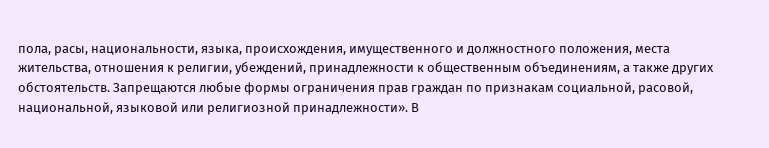пола, расы, национальности, языка, происхождения, имущественного и должностного положения, места жительства, отношения к религии, убеждений, принадлежности к общественным объединениям, а также других обстоятельств. Запрещаются любые формы ограничения прав граждан по признакам социальной, расовой, национальной, языковой или религиозной принадлежности». В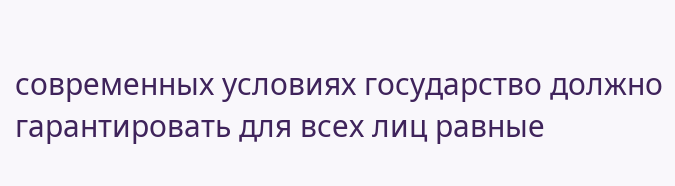современных условиях государство должно гарантировать для всех лиц равные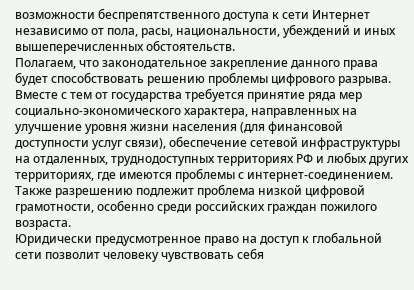возможности беспрепятственного доступа к сети Интернет независимо от пола, расы, национальности, убеждений и иных вышеперечисленных обстоятельств.
Полагаем, что законодательное закрепление данного права будет способствовать решению проблемы цифрового разрыва. Вместе с тем от государства требуется принятие ряда мер социально-экономического характера, направленных на улучшение уровня жизни населения (для финансовой доступности услуг связи), обеспечение сетевой инфраструктуры на отдаленных, труднодоступных территориях РФ и любых других территориях, где имеются проблемы с интернет-соединением. Также разрешению подлежит проблема низкой цифровой грамотности, особенно среди российских граждан пожилого возраста.
Юридически предусмотренное право на доступ к глобальной сети позволит человеку чувствовать себя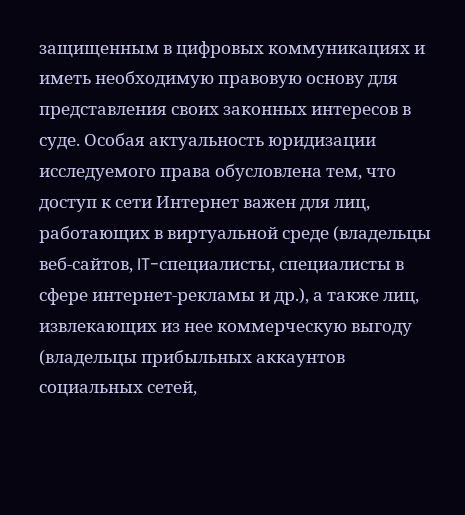защищенным в цифровых коммуникациях и иметь необходимую правовую основу для представления своих законных интересов в суде. Особая актуальность юридизации исследуемого права обусловлена тем, что доступ к сети Интернет важен для лиц, работающих в виртуальной среде (владельцы веб-сайтов, IT-специалисты, специалисты в сфере интернет-рекламы и др.), а также лиц, извлекающих из нее коммерческую выгоду (владельцы прибыльных аккаунтов социальных сетей,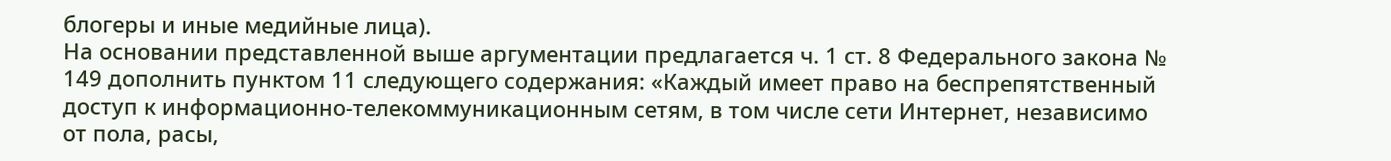блогеры и иные медийные лица).
На основании представленной выше аргументации предлагается ч. 1 ст. 8 Федерального закона № 149 дополнить пунктом 11 следующего содержания: «Каждый имеет право на беспрепятственный доступ к информационно-телекоммуникационным сетям, в том числе сети Интернет, независимо от пола, расы,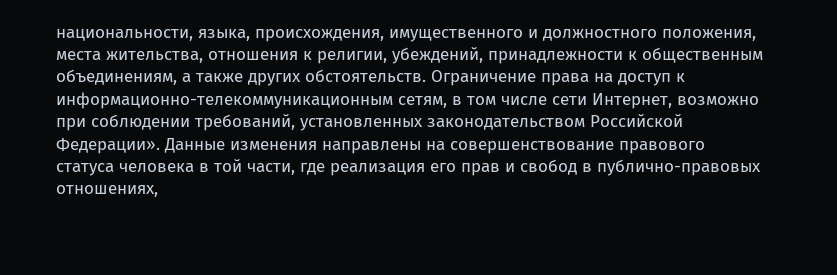национальности, языка, происхождения, имущественного и должностного положения, места жительства, отношения к религии, убеждений, принадлежности к общественным объединениям, а также других обстоятельств. Ограничение права на доступ к информационно-телекоммуникационным сетям, в том числе сети Интернет, возможно при соблюдении требований, установленных законодательством Российской Федерации». Данные изменения направлены на совершенствование правового статуса человека в той части, где реализация его прав и свобод в публично-правовых отношениях,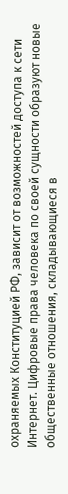охраняемых Конституцией РФ, зависит от возможностей доступа к сети Интернет. Цифровые права человека по своей сущности образуют новые общественные отношения, складывающиеся в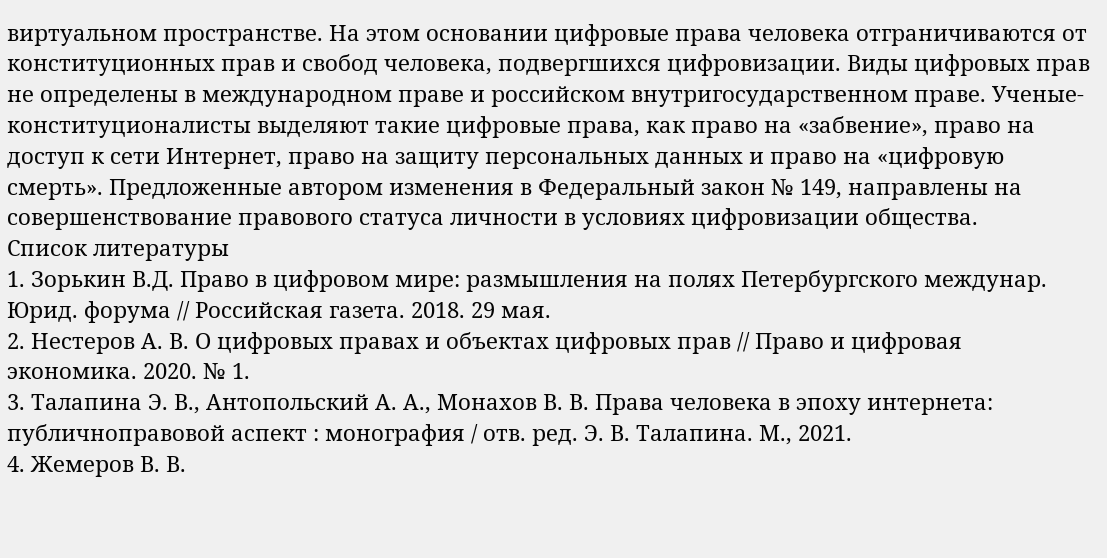виртуальном пространстве. На этом основании цифровые права человека отграничиваются от конституционных прав и свобод человека, подвергшихся цифровизации. Виды цифровых прав не определены в международном праве и российском внутригосударственном праве. Ученые-конституционалисты выделяют такие цифровые права, как право на «забвение», право на доступ к сети Интернет, право на защиту персональных данных и право на «цифровую смерть». Предложенные автором изменения в Федеральный закон № 149, направлены на совершенствование правового статуса личности в условиях цифровизации общества.
Список литературы
1. Зорькин В.Д. Право в цифровом мире: размышления на полях Петербургского междунар. Юрид. форума // Российская газета. 2018. 29 мая.
2. Нестеров А. В. О цифровых правах и объектах цифровых прав // Право и цифровая экономика. 2020. № 1.
3. Талапина Э. В., Антопольский А. А., Монахов В. В. Права человека в эпоху интернета: публичноправовой аспект : монография / отв. ред. Э. В. Талапина. М., 2021.
4. Жемеров В. В.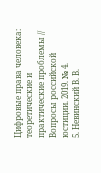Цифровые права человека: теоретические и практические проблемы // Вопросы российской юстиции. 2019. № 4.
5. Невинский В. В.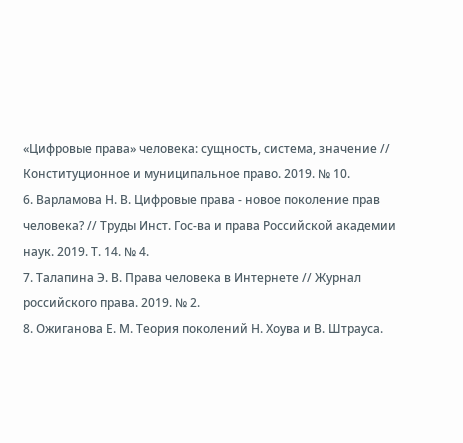«Цифровые права» человека: сущность, система, значение // Конституционное и муниципальное право. 2019. № 10.
6. Варламова Н. В. Цифровые права - новое поколение прав человека? // Труды Инст. Гос-ва и права Российской академии наук. 2019. Т. 14. № 4.
7. Талапина Э. В. Права человека в Интернете // Журнал российского права. 2019. № 2.
8. Ожиганова Е. М. Теория поколений Н. Хоува и В. Штрауса.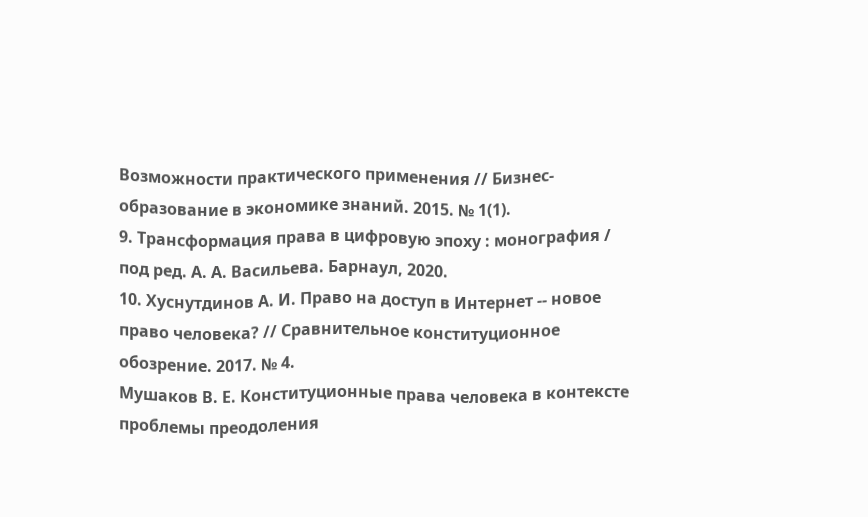Возможности практического применения // Бизнес-образование в экономике знаний. 2015. № 1(1).
9. Трансформация права в цифровую эпоху : монография / под ред. А. А. Васильева. Барнаул, 2020.
10. Хуснутдинов А. И. Право на доступ в Интернет -- новое право человека? // Сравнительное конституционное обозрение. 2017. № 4.
Мушаков В. Е. Конституционные права человека в контексте проблемы преодоления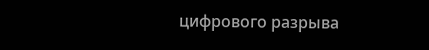цифрового разрыва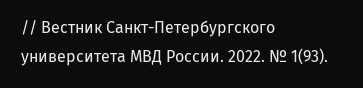// Вестник Санкт-Петербургского университета МВД России. 2022. № 1(93).